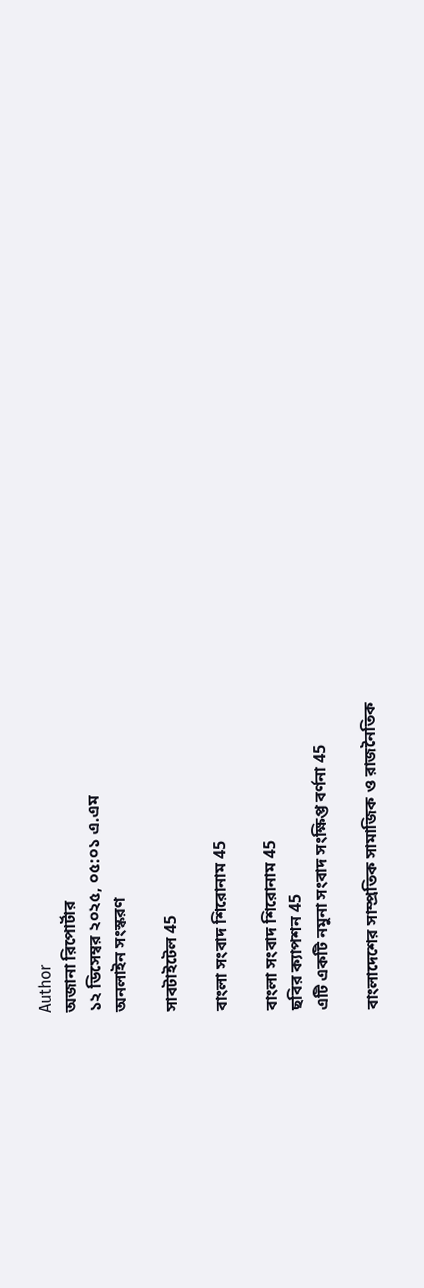Author
অজানা রিপোর্টার
১২ ডিসেম্বর ২০২৫, ০৫:০১ এ.এম
অনলাইন সংস্করণ

সাবটাইটেল 45

বাংলা সংবাদ শিরোনাম 45

বাংলা সংবাদ শিরোনাম 45
ছবির ক্যাপশন 45
এটি একটি নমুনা সংবাদ সংক্ষিপ্ত বর্ণনা 45

বাংলাদেশের সাম্প্রতিক সামাজিক ও রাজনৈতিক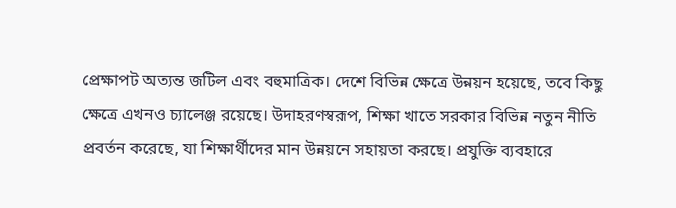প্রেক্ষাপট অত্যন্ত জটিল এবং বহুমাত্রিক। দেশে বিভিন্ন ক্ষেত্রে উন্নয়ন হয়েছে, তবে কিছু ক্ষেত্রে এখনও চ্যালেঞ্জ রয়েছে। উদাহরণস্বরূপ, শিক্ষা খাতে সরকার বিভিন্ন নতুন নীতি প্রবর্তন করেছে, যা শিক্ষার্থীদের মান উন্নয়নে সহায়তা করছে। প্রযুক্তি ব্যবহারে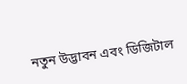নতুন উদ্ভাবন এবং ডিজিটাল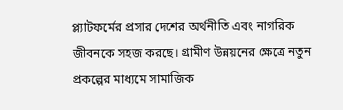প্ল্যাটফর্মের প্রসার দেশের অর্থনীতি এবং নাগরিক জীবনকে সহজ করছে। গ্রামীণ উন্নয়নের ক্ষেত্রে নতুন প্রকল্পের মাধ্যমে সামাজিক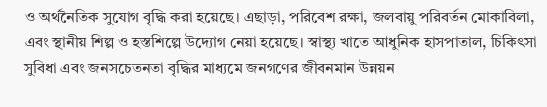ও অর্থনৈতিক সুযোগ বৃদ্ধি করা হয়েছে। এছাড়া, পরিবেশ রক্ষা, জলবায়ু পরিবর্তন মোকাবিলা, এবং স্থানীয় শিল্প ও হস্তশিল্পে উদ্যোগ নেয়া হয়েছে। স্বাস্থ্য খাতে আধুনিক হাসপাতাল, চিকিৎসা সুবিধা এবং জনসচেতনতা বৃদ্ধির মাধ্যমে জনগণের জীবনমান উন্নয়ন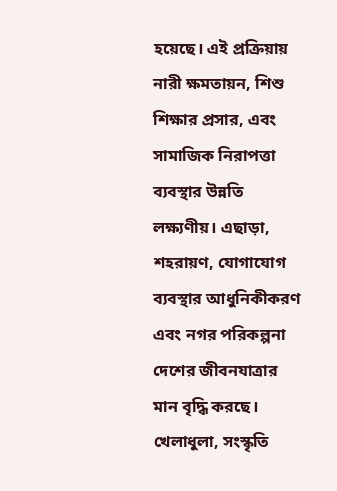হয়েছে। এই প্রক্রিয়ায় নারী ক্ষমতায়ন, শিশু শিক্ষার প্রসার, এবং সামাজিক নিরাপত্তা ব্যবস্থার উন্নতি লক্ষ্যণীয়। এছাড়া, শহরায়ণ, যোগাযোগ ব্যবস্থার আধুনিকীকরণ এবং নগর পরিকল্পনা দেশের জীবনযাত্রার মান বৃদ্ধি করছে। খেলাধুলা, সংস্কৃতি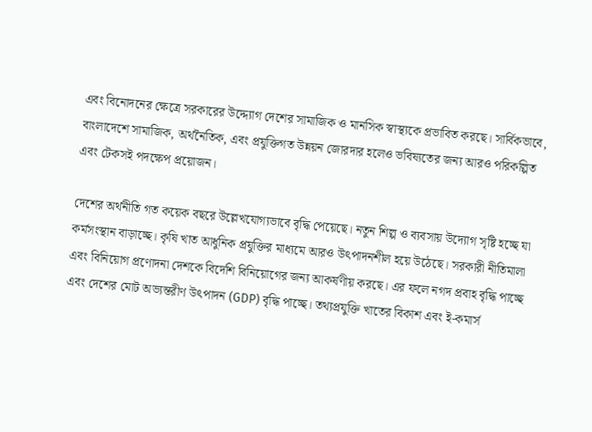এবং বিনোদনের ক্ষেত্রে সরকারের উদ্দ্যোগ দেশের সামাজিক ও মানসিক স্বাস্থ্যকে প্রভাবিত করছে। সার্বিকভাবে, বাংলাদেশে সামাজিক, অর্থনৈতিক, এবং প্রযুক্তিগত উন্নয়ন জোরদার হলেও ভবিষ্যতের জন্য আরও পরিকল্পিত এবং টেকসই পদক্ষেপ প্রয়োজন।

দেশের অর্থনীতি গত কয়েক বছরে উল্লেখযোগ্যভাবে বৃদ্ধি পেয়েছে। নতুন শিল্প ও ব্যবসায় উদ্যোগ সৃষ্টি হচ্ছে যা কর্মসংস্থান বাড়াচ্ছে। কৃষি খাত আধুনিক প্রযুক্তির মাধ্যমে আরও উৎপাদনশীল হয়ে উঠেছে। সরকারী নীতিমালা এবং বিনিয়োগ প্রণোদনা দেশকে বিদেশি বিনিয়োগের জন্য আকর্ষণীয় করছে। এর ফলে নগদ প্রবাহ বৃদ্ধি পাচ্ছে এবং দেশের মোট অভ্যন্তরীণ উৎপাদন (GDP) বৃদ্ধি পাচ্ছে। তথ্যপ্রযুক্তি খাতের বিকাশ এবং ই-কমার্স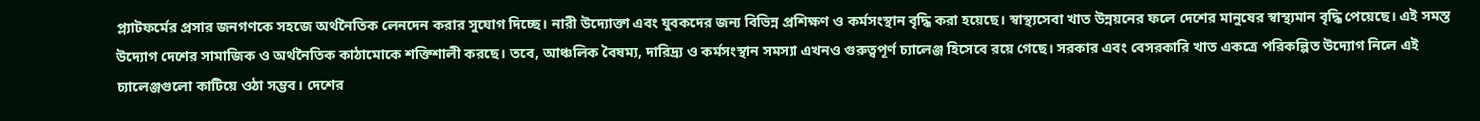প্ল্যাটফর্মের প্রসার জনগণকে সহজে অর্থনৈতিক লেনদেন করার সুযোগ দিচ্ছে। নারী উদ্যোক্তা এবং যুবকদের জন্য বিভিন্ন প্রশিক্ষণ ও কর্মসংস্থান বৃদ্ধি করা হয়েছে। স্বাস্থ্যসেবা খাত উন্নয়নের ফলে দেশের মানুষের স্বাস্থ্যমান বৃদ্ধি পেয়েছে। এই সমস্ত উদ্যোগ দেশের সামাজিক ও অর্থনৈতিক কাঠামোকে শক্তিশালী করছে। তবে, আঞ্চলিক বৈষম্য, দারিদ্র্য ও কর্মসংস্থান সমস্যা এখনও গুরুত্বপূর্ণ চ্যালেঞ্জ হিসেবে রয়ে গেছে। সরকার এবং বেসরকারি খাত একত্রে পরিকল্পিত উদ্যোগ নিলে এই চ্যালেঞ্জগুলো কাটিয়ে ওঠা সম্ভব। দেশের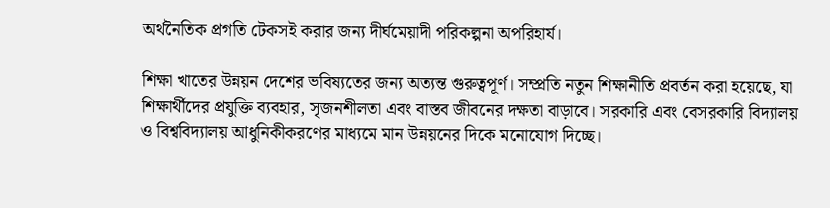অর্থনৈতিক প্রগতি টেকসই করার জন্য দীর্ঘমেয়াদী পরিকল্পনা অপরিহার্য।

শিক্ষা খাতের উন্নয়ন দেশের ভবিষ্যতের জন্য অত্যন্ত গুরুত্বপূর্ণ। সম্প্রতি নতুন শিক্ষানীতি প্রবর্তন করা হয়েছে, যা শিক্ষার্থীদের প্রযুক্তি ব্যবহার, সৃজনশীলতা এবং বাস্তব জীবনের দক্ষতা বাড়াবে। সরকারি এবং বেসরকারি বিদ্যালয় ও বিশ্ববিদ্যালয় আধুনিকীকরণের মাধ্যমে মান উন্নয়নের দিকে মনোযোগ দিচ্ছে।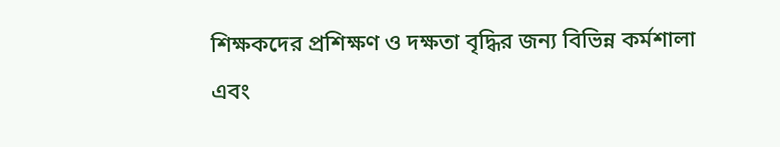শিক্ষকদের প্রশিক্ষণ ও দক্ষতা বৃদ্ধির জন্য বিভিন্ন কর্মশালা এবং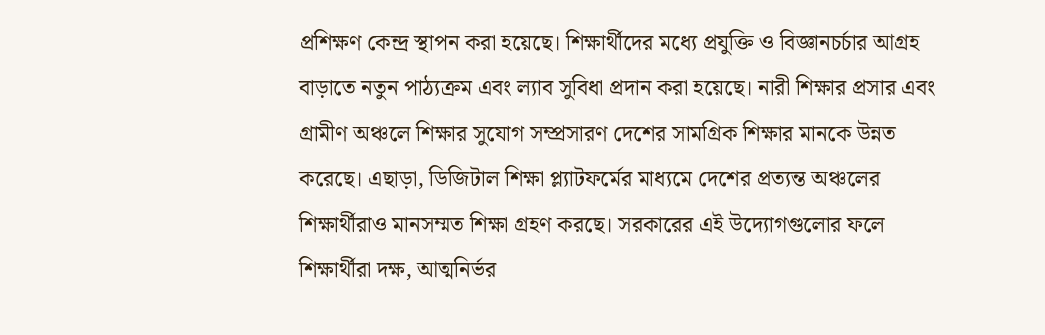প্রশিক্ষণ কেন্দ্র স্থাপন করা হয়েছে। শিক্ষার্থীদের মধ্যে প্রযুক্তি ও বিজ্ঞানচর্চার আগ্রহ বাড়াতে নতুন পাঠ্যক্রম এবং ল্যাব সুবিধা প্রদান করা হয়েছে। নারী শিক্ষার প্রসার এবং গ্রামীণ অঞ্চলে শিক্ষার সুযোগ সম্প্রসারণ দেশের সামগ্রিক শিক্ষার মানকে উন্নত করেছে। এছাড়া, ডিজিটাল শিক্ষা প্ল্যাটফর্মের মাধ্যমে দেশের প্রত্যন্ত অঞ্চলের শিক্ষার্থীরাও মানসম্মত শিক্ষা গ্রহণ করছে। সরকারের এই উদ্যোগগুলোর ফলে শিক্ষার্থীরা দক্ষ, আত্মনির্ভর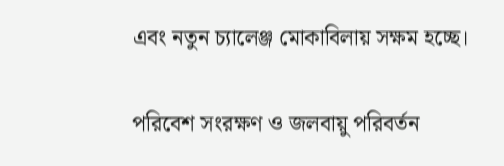এবং নতুন চ্যালেঞ্জ মোকাবিলায় সক্ষম হচ্ছে।

পরিবেশ সংরক্ষণ ও জলবায়ু পরিবর্তন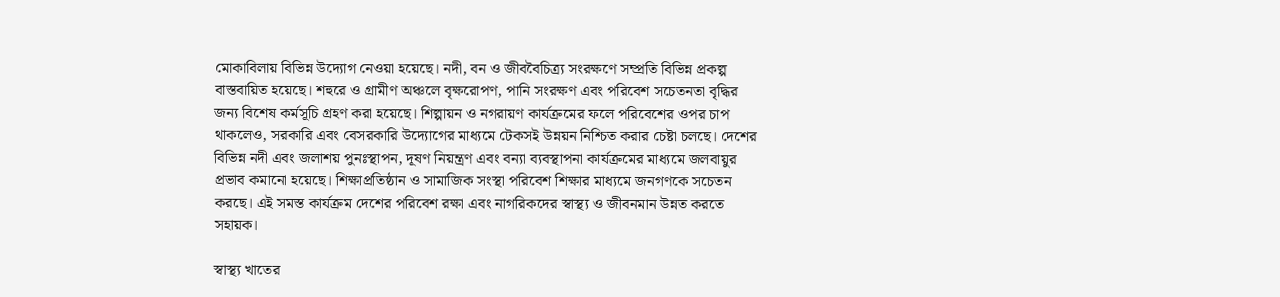মোকাবিলায় বিভিন্ন উদ্যোগ নেওয়া হয়েছে। নদী, বন ও জীববৈচিত্র্য সংরক্ষণে সম্প্রতি বিভিন্ন প্রকল্প বাস্তবায়িত হয়েছে। শহুরে ও গ্রামীণ অঞ্চলে বৃক্ষরোপণ, পানি সংরক্ষণ এবং পরিবেশ সচেতনতা বৃদ্ধির জন্য বিশেষ কর্মসূচি গ্রহণ করা হয়েছে। শিল্পায়ন ও নগরায়ণ কার্যক্রমের ফলে পরিবেশের ওপর চাপ থাকলেও, সরকারি এবং বেসরকারি উদ্যোগের মাধ্যমে টেকসই উন্নয়ন নিশ্চিত করার চেষ্টা চলছে। দেশের বিভিন্ন নদী এবং জলাশয় পুনঃস্থাপন, দূষণ নিয়ন্ত্রণ এবং বন্যা ব্যবস্থাপনা কার্যক্রমের মাধ্যমে জলবায়ুর প্রভাব কমানো হয়েছে। শিক্ষাপ্রতিষ্ঠান ও সামাজিক সংস্থা পরিবেশ শিক্ষার মাধ্যমে জনগণকে সচেতন করছে। এই সমস্ত কার্যক্রম দেশের পরিবেশ রক্ষা এবং নাগরিকদের স্বাস্থ্য ও জীবনমান উন্নত করতে সহায়ক।

স্বাস্থ্য খাতের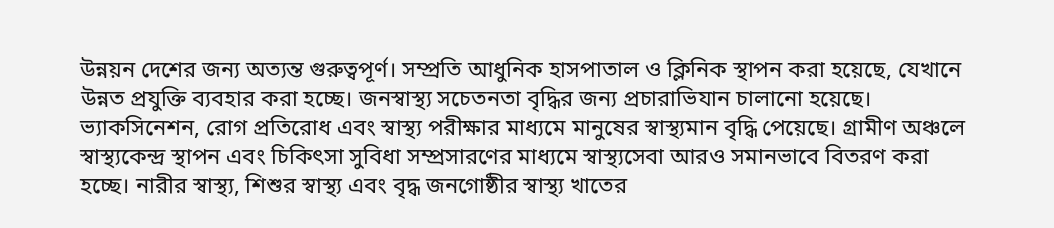উন্নয়ন দেশের জন্য অত্যন্ত গুরুত্বপূর্ণ। সম্প্রতি আধুনিক হাসপাতাল ও ক্লিনিক স্থাপন করা হয়েছে, যেখানে উন্নত প্রযুক্তি ব্যবহার করা হচ্ছে। জনস্বাস্থ্য সচেতনতা বৃদ্ধির জন্য প্রচারাভিযান চালানো হয়েছে। ভ্যাকসিনেশন, রোগ প্রতিরোধ এবং স্বাস্থ্য পরীক্ষার মাধ্যমে মানুষের স্বাস্থ্যমান বৃদ্ধি পেয়েছে। গ্রামীণ অঞ্চলে স্বাস্থ্যকেন্দ্র স্থাপন এবং চিকিৎসা সুবিধা সম্প্রসারণের মাধ্যমে স্বাস্থ্যসেবা আরও সমানভাবে বিতরণ করা হচ্ছে। নারীর স্বাস্থ্য, শিশুর স্বাস্থ্য এবং বৃদ্ধ জনগোষ্ঠীর স্বাস্থ্য খাতের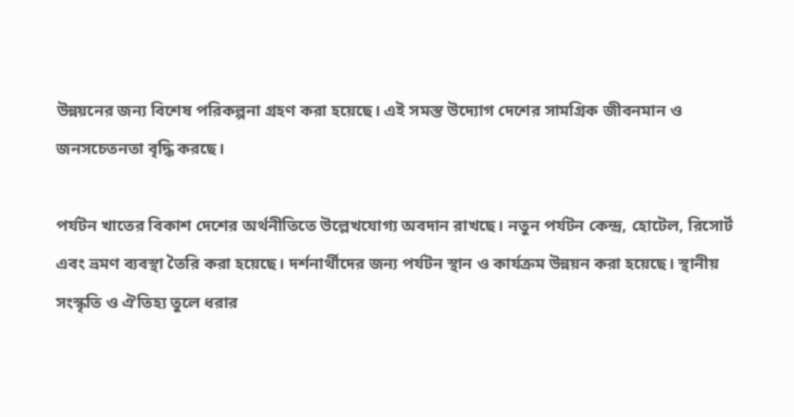উন্নয়নের জন্য বিশেষ পরিকল্পনা গ্রহণ করা হয়েছে। এই সমস্ত উদ্যোগ দেশের সামগ্রিক জীবনমান ও জনসচেতনতা বৃদ্ধি করছে।

পর্যটন খাতের বিকাশ দেশের অর্থনীতিতে উল্লেখযোগ্য অবদান রাখছে। নতুন পর্যটন কেন্দ্র, হোটেল, রিসোর্ট এবং ভ্রমণ ব্যবস্থা তৈরি করা হয়েছে। দর্শনার্থীদের জন্য পর্যটন স্থান ও কার্যক্রম উন্নয়ন করা হয়েছে। স্থানীয় সংস্কৃতি ও ঐতিহ্য তুলে ধরার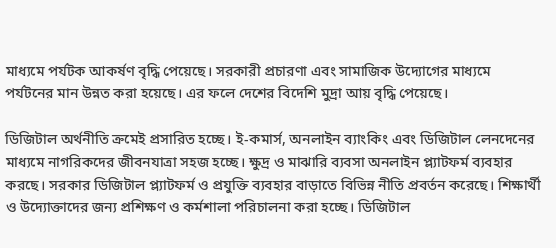মাধ্যমে পর্যটক আকর্ষণ বৃদ্ধি পেয়েছে। সরকারী প্রচারণা এবং সামাজিক উদ্যোগের মাধ্যমে পর্যটনের মান উন্নত করা হয়েছে। এর ফলে দেশের বিদেশি মুদ্রা আয় বৃদ্ধি পেয়েছে।

ডিজিটাল অর্থনীতি ক্রমেই প্রসারিত হচ্ছে। ই-কমার্স, অনলাইন ব্যাংকিং এবং ডিজিটাল লেনদেনের মাধ্যমে নাগরিকদের জীবনযাত্রা সহজ হচ্ছে। ক্ষুদ্র ও মাঝারি ব্যবসা অনলাইন প্ল্যাটফর্ম ব্যবহার করছে। সরকার ডিজিটাল প্ল্যাটফর্ম ও প্রযুক্তি ব্যবহার বাড়াতে বিভিন্ন নীতি প্রবর্তন করেছে। শিক্ষার্থী ও উদ্যোক্তাদের জন্য প্রশিক্ষণ ও কর্মশালা পরিচালনা করা হচ্ছে। ডিজিটাল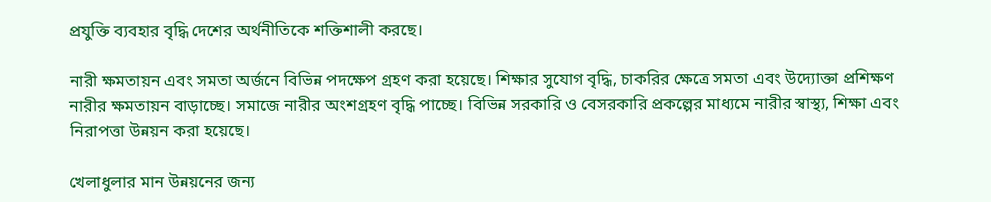প্রযুক্তি ব্যবহার বৃদ্ধি দেশের অর্থনীতিকে শক্তিশালী করছে।

নারী ক্ষমতায়ন এবং সমতা অর্জনে বিভিন্ন পদক্ষেপ গ্রহণ করা হয়েছে। শিক্ষার সুযোগ বৃদ্ধি, চাকরির ক্ষেত্রে সমতা এবং উদ্যোক্তা প্রশিক্ষণ নারীর ক্ষমতায়ন বাড়াচ্ছে। সমাজে নারীর অংশগ্রহণ বৃদ্ধি পাচ্ছে। বিভিন্ন সরকারি ও বেসরকারি প্রকল্পের মাধ্যমে নারীর স্বাস্থ্য, শিক্ষা এবং নিরাপত্তা উন্নয়ন করা হয়েছে।

খেলাধুলার মান উন্নয়নের জন্য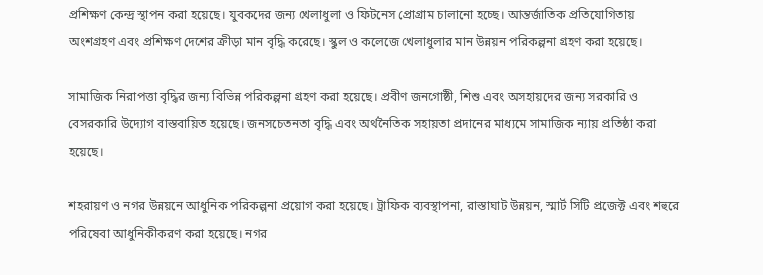প্রশিক্ষণ কেন্দ্র স্থাপন করা হয়েছে। যুবকদের জন্য খেলাধুলা ও ফিটনেস প্রোগ্রাম চালানো হচ্ছে। আন্তর্জাতিক প্রতিযোগিতায় অংশগ্রহণ এবং প্রশিক্ষণ দেশের ক্রীড়া মান বৃদ্ধি করেছে। স্কুল ও কলেজে খেলাধুলার মান উন্নয়ন পরিকল্পনা গ্রহণ করা হয়েছে।

সামাজিক নিরাপত্তা বৃদ্ধির জন্য বিভিন্ন পরিকল্পনা গ্রহণ করা হয়েছে। প্রবীণ জনগোষ্ঠী, শিশু এবং অসহায়দের জন্য সরকারি ও বেসরকারি উদ্যোগ বাস্তবায়িত হয়েছে। জনসচেতনতা বৃদ্ধি এবং অর্থনৈতিক সহায়তা প্রদানের মাধ্যমে সামাজিক ন্যায় প্রতিষ্ঠা করা হয়েছে।

শহরায়ণ ও নগর উন্নয়নে আধুনিক পরিকল্পনা প্রয়োগ করা হয়েছে। ট্রাফিক ব্যবস্থাপনা, রাস্তাঘাট উন্নয়ন, স্মার্ট সিটি প্রজেক্ট এবং শহুরে পরিষেবা আধুনিকীকরণ করা হয়েছে। নগর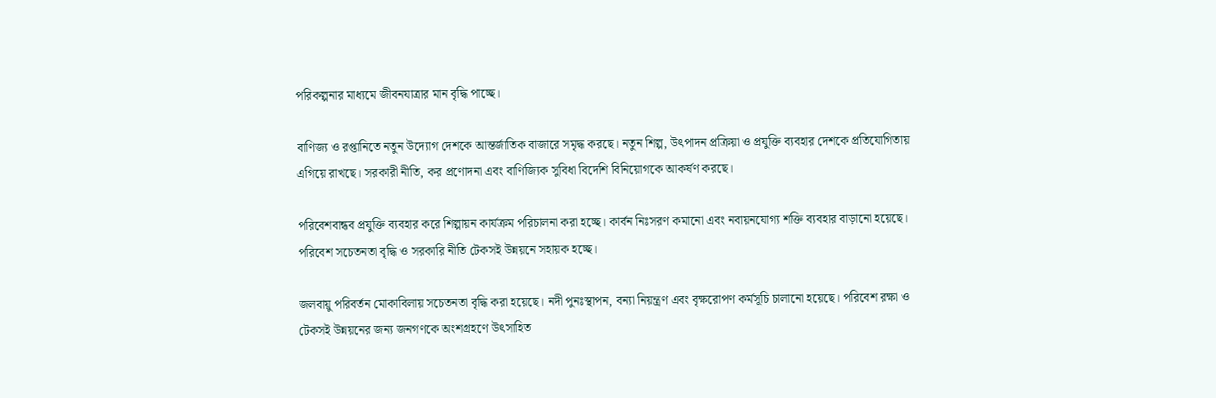পরিকল্পনার মাধ্যমে জীবনযাত্রার মান বৃদ্ধি পাচ্ছে।

বাণিজ্য ও রপ্তানিতে নতুন উদ্যোগ দেশকে আন্তর্জাতিক বাজারে সমৃদ্ধ করছে। নতুন শিল্প, উৎপাদন প্রক্রিয়া ও প্রযুক্তি ব্যবহার দেশকে প্রতিযোগিতায় এগিয়ে রাখছে। সরকারী নীতি, কর প্রণোদনা এবং বাণিজ্যিক সুবিধা বিদেশি বিনিয়োগকে আকর্ষণ করছে।

পরিবেশবান্ধব প্রযুক্তি ব্যবহার করে শিল্পায়ন কার্যক্রম পরিচালনা করা হচ্ছে। কার্বন নিঃসরণ কমানো এবং নবায়নযোগ্য শক্তি ব্যবহার বাড়ানো হয়েছে। পরিবেশ সচেতনতা বৃদ্ধি ও সরকারি নীতি টেকসই উন্নয়নে সহায়ক হচ্ছে।

জলবায়ু পরিবর্তন মোকাবিলায় সচেতনতা বৃদ্ধি করা হয়েছে। নদী পুনঃস্থাপন, বন্যা নিয়ন্ত্রণ এবং বৃক্ষরোপণ কর্মসূচি চালানো হয়েছে। পরিবেশ রক্ষা ও টেকসই উন্নয়নের জন্য জনগণকে অংশগ্রহণে উৎসাহিত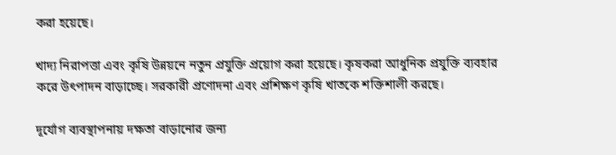করা হয়েছে।

খাদ্য নিরাপত্তা এবং কৃষি উন্নয়নে নতুন প্রযুক্তি প্রয়োগ করা হয়েছে। কৃষকরা আধুনিক প্রযুক্তি ব্যবহার করে উৎপাদন বাড়াচ্ছে। সরকারী প্রণোদনা এবং প্রশিক্ষণ কৃষি খাতকে শক্তিশালী করছে।

দূর্যোগ ব্যবস্থাপনায় দক্ষতা বাড়ানোর জন্য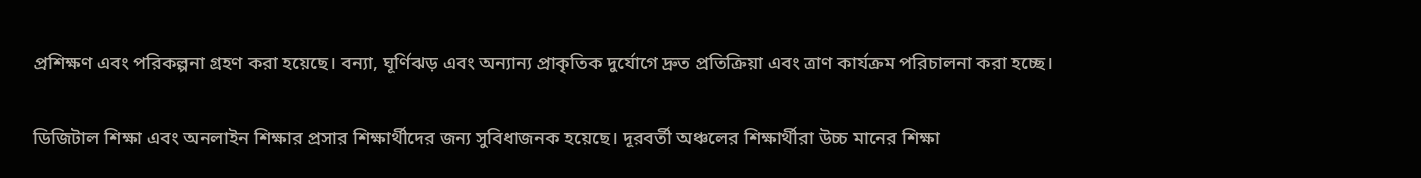প্রশিক্ষণ এবং পরিকল্পনা গ্রহণ করা হয়েছে। বন্যা, ঘূর্ণিঝড় এবং অন্যান্য প্রাকৃতিক দুর্যোগে দ্রুত প্রতিক্রিয়া এবং ত্রাণ কার্যক্রম পরিচালনা করা হচ্ছে।

ডিজিটাল শিক্ষা এবং অনলাইন শিক্ষার প্রসার শিক্ষার্থীদের জন্য সুবিধাজনক হয়েছে। দূরবর্তী অঞ্চলের শিক্ষার্থীরা উচ্চ মানের শিক্ষা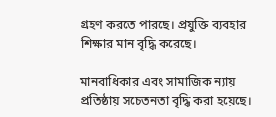গ্রহণ করতে পারছে। প্রযুক্তি ব্যবহার শিক্ষার মান বৃদ্ধি করেছে।

মানবাধিকার এবং সামাজিক ন্যায় প্রতিষ্ঠায় সচেতনতা বৃদ্ধি করা হয়েছে।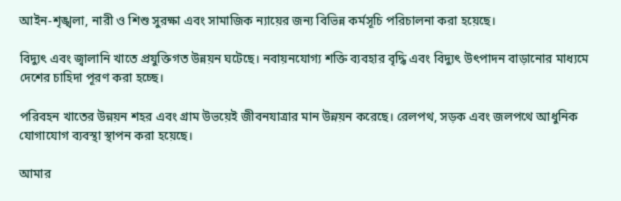আইন-শৃঙ্খলা, নারী ও শিশু সুরক্ষা এবং সামাজিক ন্যায়ের জন্য বিভিন্ন কর্মসূচি পরিচালনা করা হয়েছে।

বিদ্যুৎ এবং জ্বালানি খাতে প্রযুক্তিগত উন্নয়ন ঘটেছে। নবায়নযোগ্য শক্তি ব্যবহার বৃদ্ধি এবং বিদ্যুৎ উৎপাদন বাড়ানোর মাধ্যমে দেশের চাহিদা পূরণ করা হচ্ছে।

পরিবহন খাতের উন্নয়ন শহর এবং গ্রাম উভয়েই জীবনযাত্রার মান উন্নয়ন করেছে। রেলপথ, সড়ক এবং জলপথে আধুনিক যোগাযোগ ব্যবস্থা স্থাপন করা হয়েছে।

আমার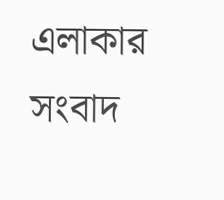এলাকার সংবাদ